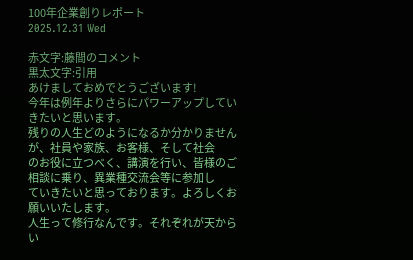100年企業創りレポート
2025.12.31 Wed

赤文字:藤間のコメント
黒太文字:引用
あけましておめでとうございます!
今年は例年よりさらにパワーアップしていきたいと思います。
残りの人生どのようになるか分かりませんが、社員や家族、お客様、そして社会
のお役に立つべく、講演を行い、皆様のご相談に乗り、異業種交流会等に参加し
ていきたいと思っております。よろしくお願いいたします。
人生って修行なんです。それぞれが天からい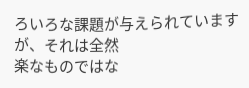ろいろな課題が与えられていますが、それは全然
楽なものではな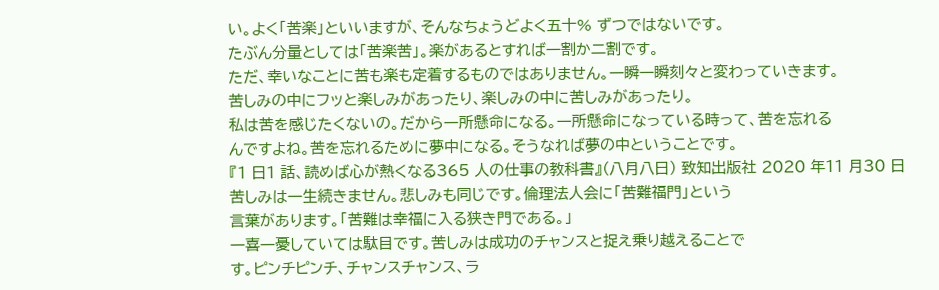い。よく「苦楽」といいますが、そんなちょうどよく五十% ずつではないです。
たぶん分量としては「苦楽苦」。楽があるとすれば一割か二割です。
ただ、幸いなことに苦も楽も定着するものではありません。一瞬一瞬刻々と変わっていきます。
苦しみの中にフッと楽しみがあったり、楽しみの中に苦しみがあったり。
私は苦を感じたくないの。だから一所懸命になる。一所懸命になっている時って、苦を忘れる
んですよね。苦を忘れるために夢中になる。そうなれば夢の中ということです。
『1 日1 話、読めば心が熱くなる365 人の仕事の教科書』(八月八日) 致知出版社 2020 年11 月30 日
苦しみは一生続きません。悲しみも同じです。倫理法人会に「苦難福門」という
言葉があります。「苦難は幸福に入る狭き門である。」
一喜一憂していては駄目です。苦しみは成功のチャンスと捉え乗り越えることで
す。ピンチピンチ、チャンスチャンス、ラ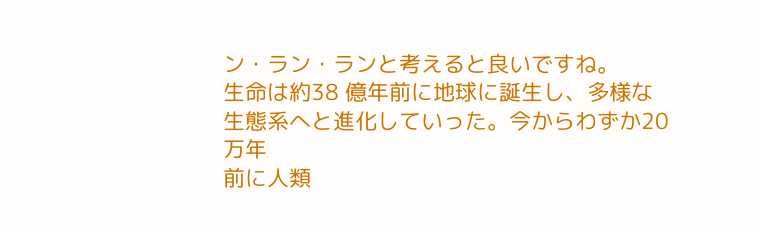ン・ラン・ランと考えると良いですね。
生命は約38 億年前に地球に誕生し、多様な生態系へと進化していった。今からわずか20 万年
前に人類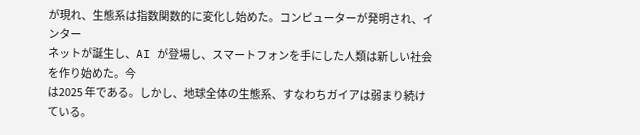が現れ、生態系は指数関数的に変化し始めた。コンピューターが発明され、インター
ネットが誕生し、AI が登場し、スマートフォンを手にした人類は新しい社会を作り始めた。今
は2025 年である。しかし、地球全体の生態系、すなわちガイアは弱まり続けている。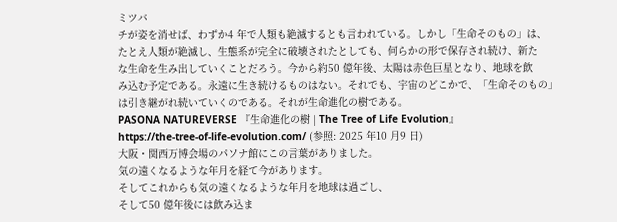ミツバ
チが姿を消せば、わずか4 年で人類も絶滅するとも言われている。しかし「生命そのもの」は、
たとえ人類が絶滅し、生態系が完全に破壊されたとしても、何らかの形で保存され続け、新た
な生命を生み出していくことだろう。今から約50 億年後、太陽は赤色巨星となり、地球を飲
み込む予定である。永遠に生き続けるものはない。それでも、宇宙のどこかで、「生命そのもの」
は引き継がれ続いていくのである。それが生命進化の樹である。
PASONA NATUREVERSE 『生命進化の樹 | The Tree of Life Evolution』
https://the-tree-of-life-evolution.com/ (参照: 2025 年10 月9 日)
大阪・関西万博会場のパソナ館にこの言葉がありました。
気の遠くなるような年月を経て今があります。
そしてこれからも気の遠くなるような年月を地球は過ごし、
そして50 億年後には飲み込ま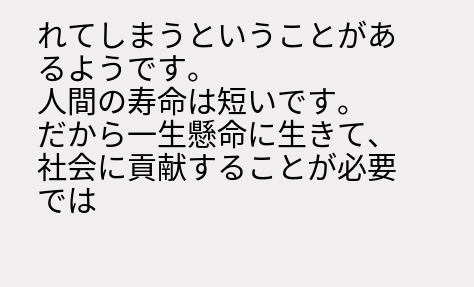れてしまうということがあるようです。
人間の寿命は短いです。
だから一生懸命に生きて、社会に貢献することが必要では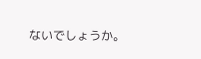ないでしょうか。